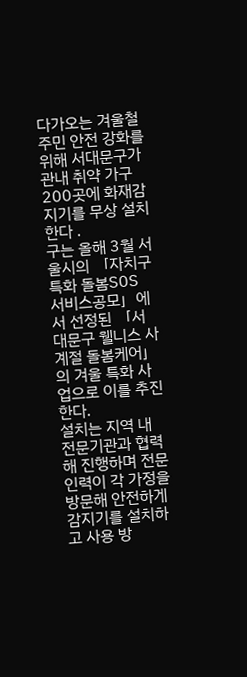다가오는 겨울철 주민 안전 강화를 위해 서대문구가 관내 취약 가구 200곳에 화재감지기를 무상 설치한다 .
구는 올해 3월 서울시의 「자치구 특화 돌봄SOS 서비스공모」에서 선정된 「서대문구 웰니스 사계절 돌봄케어」의 겨울 특화 사업으로 이를 추진한다.
설치는 지역 내 전문기관과 협력해 진행하며 전문 인력이 각 가정을 방문해 안전하게 감지기를 설치하고 사용 방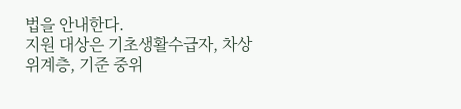법을 안내한다.
지원 대상은 기초생활수급자, 차상위계층, 기준 중위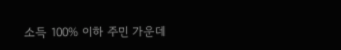소득 100% 이하 주민 가운데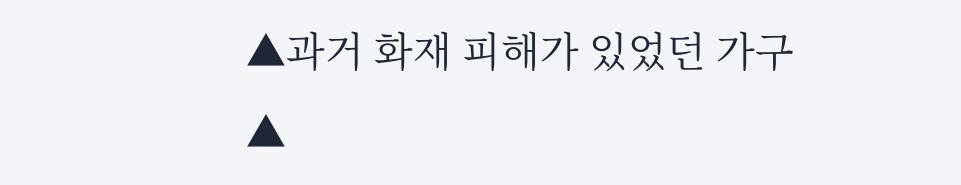▲과거 화재 피해가 있었던 가구 ▲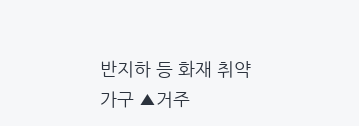반지하 등 화재 취약 가구 ▲거주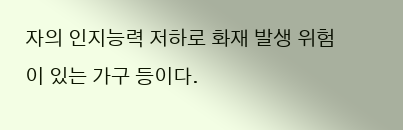자의 인지능력 저하로 화재 발생 위험이 있는 가구 등이다.